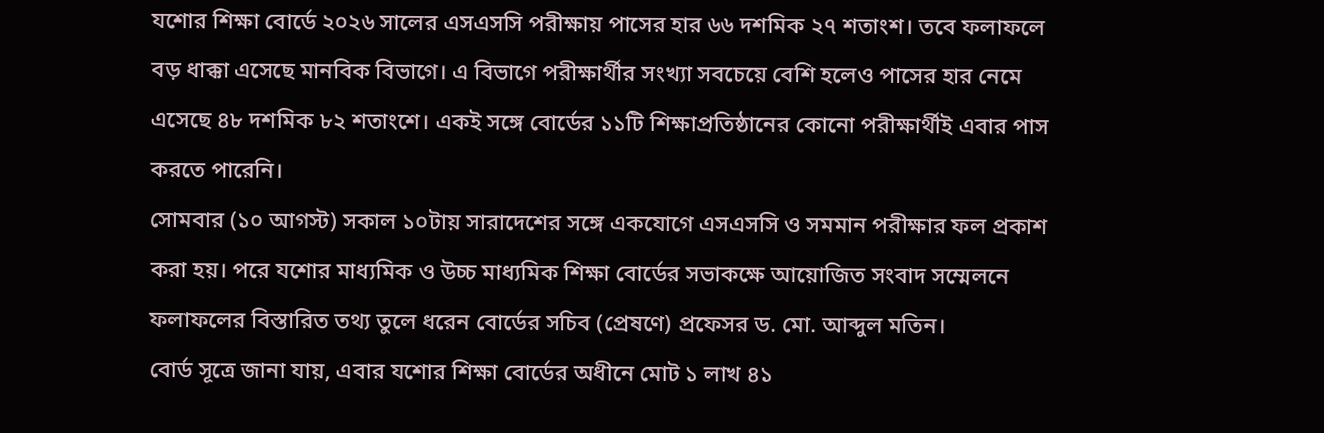যশোর শিক্ষা বোর্ডে ২০২৬ সালের এসএসসি পরীক্ষায় পাসের হার ৬৬ দশমিক ২৭ শতাংশ। তবে ফলাফলে বড় ধাক্কা এসেছে মানবিক বিভাগে। এ বিভাগে পরীক্ষার্থীর সংখ্যা সবচেয়ে বেশি হলেও পাসের হার নেমে এসেছে ৪৮ দশমিক ৮২ শতাংশে। একই সঙ্গে বোর্ডের ১১টি শিক্ষাপ্রতিষ্ঠানের কোনো পরীক্ষার্থীই এবার পাস করতে পারেনি।
সোমবার (১০ আগস্ট) সকাল ১০টায় সারাদেশের সঙ্গে একযোগে এসএসসি ও সমমান পরীক্ষার ফল প্রকাশ করা হয়। পরে যশোর মাধ্যমিক ও উচ্চ মাধ্যমিক শিক্ষা বোর্ডের সভাকক্ষে আয়োজিত সংবাদ সম্মেলনে ফলাফলের বিস্তারিত তথ্য তুলে ধরেন বোর্ডের সচিব (প্রেষণে) প্রফেসর ড. মো. আব্দুল মতিন।
বোর্ড সূত্রে জানা যায়, এবার যশোর শিক্ষা বোর্ডের অধীনে মোট ১ লাখ ৪১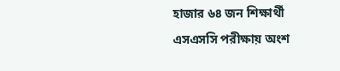হাজার ৬৪ জন শিক্ষার্থী এসএসসি পরীক্ষায় অংশ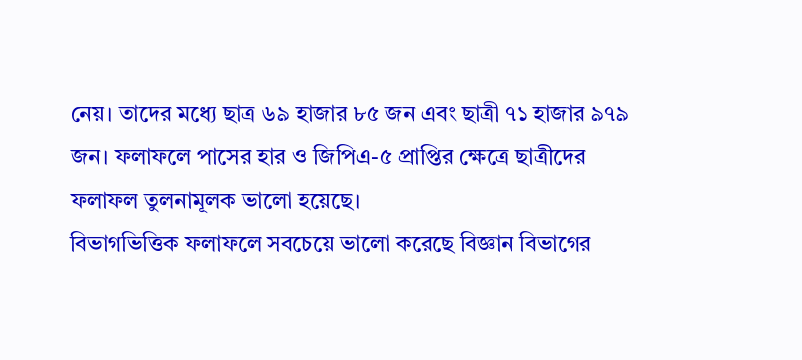নেয়। তাদের মধ্যে ছাত্র ৬৯ হাজার ৮৫ জন এবং ছাত্রী ৭১ হাজার ৯৭৯ জন। ফলাফলে পাসের হার ও জিপিএ-৫ প্রাপ্তির ক্ষেত্রে ছাত্রীদের ফলাফল তুলনামূলক ভালো হয়েছে।
বিভাগভিত্তিক ফলাফলে সবচেয়ে ভালো করেছে বিজ্ঞান বিভাগের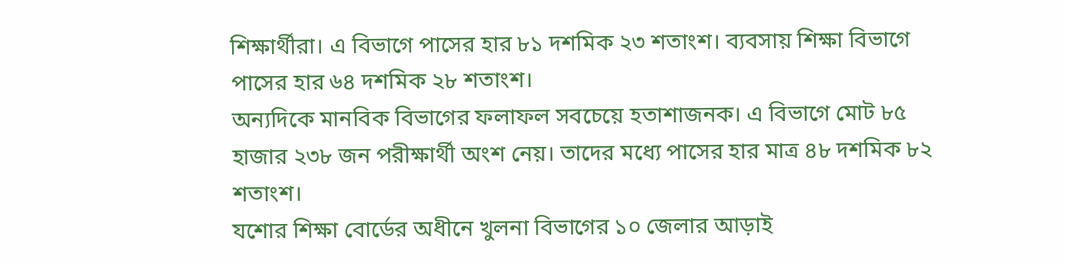শিক্ষার্থীরা। এ বিভাগে পাসের হার ৮১ দশমিক ২৩ শতাংশ। ব্যবসায় শিক্ষা বিভাগে পাসের হার ৬৪ দশমিক ২৮ শতাংশ।
অন্যদিকে মানবিক বিভাগের ফলাফল সবচেয়ে হতাশাজনক। এ বিভাগে মোট ৮৫ হাজার ২৩৮ জন পরীক্ষার্থী অংশ নেয়। তাদের মধ্যে পাসের হার মাত্র ৪৮ দশমিক ৮২ শতাংশ।
যশোর শিক্ষা বোর্ডের অধীনে খুলনা বিভাগের ১০ জেলার আড়াই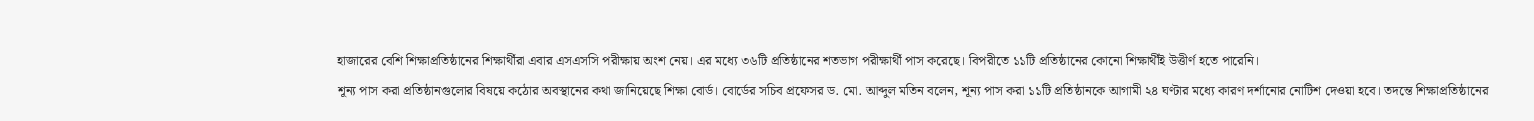হাজারের বেশি শিক্ষাপ্রতিষ্ঠানের শিক্ষার্থীরা এবার এসএসসি পরীক্ষায় অংশ নেয়। এর মধ্যে ৩৬টি প্রতিষ্ঠানের শতভাগ পরীক্ষার্থী পাস করেছে। বিপরীতে ১১টি প্রতিষ্ঠানের কোনো শিক্ষার্থীই উত্তীর্ণ হতে পারেনি।
শূন্য পাস করা প্রতিষ্ঠানগুলোর বিষয়ে কঠোর অবস্থানের কথা জানিয়েছে শিক্ষা বোর্ড। বোর্ডের সচিব প্রফেসর ড. মো. আব্দুল মতিন বলেন, শূন্য পাস করা ১১টি প্রতিষ্ঠানকে আগামী ২৪ ঘণ্টার মধ্যে কারণ দর্শানোর নোটিশ দেওয়া হবে। তদন্তে শিক্ষাপ্রতিষ্ঠানের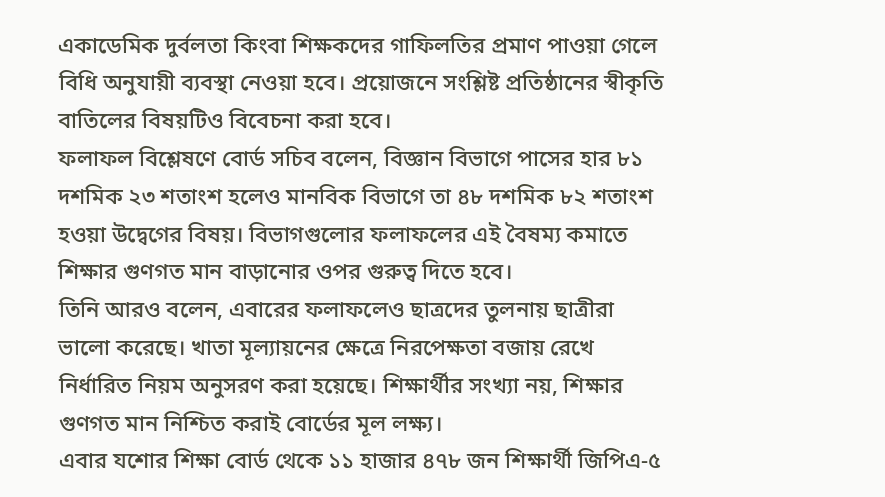একাডেমিক দুর্বলতা কিংবা শিক্ষকদের গাফিলতির প্রমাণ পাওয়া গেলে বিধি অনুযায়ী ব্যবস্থা নেওয়া হবে। প্রয়োজনে সংশ্লিষ্ট প্রতিষ্ঠানের স্বীকৃতি বাতিলের বিষয়টিও বিবেচনা করা হবে।
ফলাফল বিশ্লেষণে বোর্ড সচিব বলেন, বিজ্ঞান বিভাগে পাসের হার ৮১ দশমিক ২৩ শতাংশ হলেও মানবিক বিভাগে তা ৪৮ দশমিক ৮২ শতাংশ হওয়া উদ্বেগের বিষয়। বিভাগগুলোর ফলাফলের এই বৈষম্য কমাতে শিক্ষার গুণগত মান বাড়ানোর ওপর গুরুত্ব দিতে হবে।
তিনি আরও বলেন, এবারের ফলাফলেও ছাত্রদের তুলনায় ছাত্রীরা ভালো করেছে। খাতা মূল্যায়নের ক্ষেত্রে নিরপেক্ষতা বজায় রেখে নির্ধারিত নিয়ম অনুসরণ করা হয়েছে। শিক্ষার্থীর সংখ্যা নয়, শিক্ষার গুণগত মান নিশ্চিত করাই বোর্ডের মূল লক্ষ্য।
এবার যশোর শিক্ষা বোর্ড থেকে ১১ হাজার ৪৭৮ জন শিক্ষার্থী জিপিএ-৫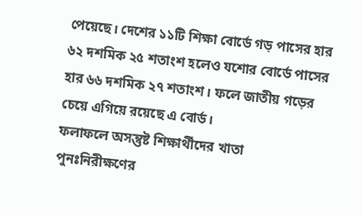পেয়েছে। দেশের ১১টি শিক্ষা বোর্ডে গড় পাসের হার ৬২ দশমিক ২৫ শতাংশ হলেও যশোর বোর্ডে পাসের হার ৬৬ দশমিক ২৭ শতাংশ। ফলে জাতীয় গড়ের চেয়ে এগিয়ে রয়েছে এ বোর্ড।
ফলাফলে অসন্তুষ্ট শিক্ষার্থীদের খাতা পুনঃনিরীক্ষণের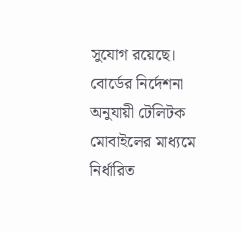সুযোগ রয়েছে। বোর্ডের নির্দেশনা অনুযায়ী টেলিটক মোবাইলের মাধ্যমে নির্ধারিত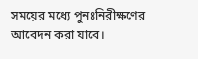সময়ের মধ্যে পুনঃনিরীক্ষণের আবেদন করা যাবে।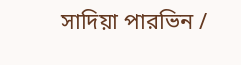সাদিয়া পারভিন /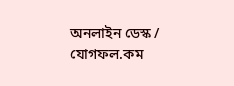অনলাইন ডেস্ক / যোগফল.কম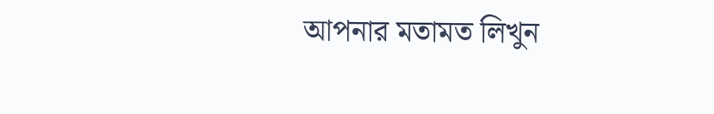আপনার মতামত লিখুন